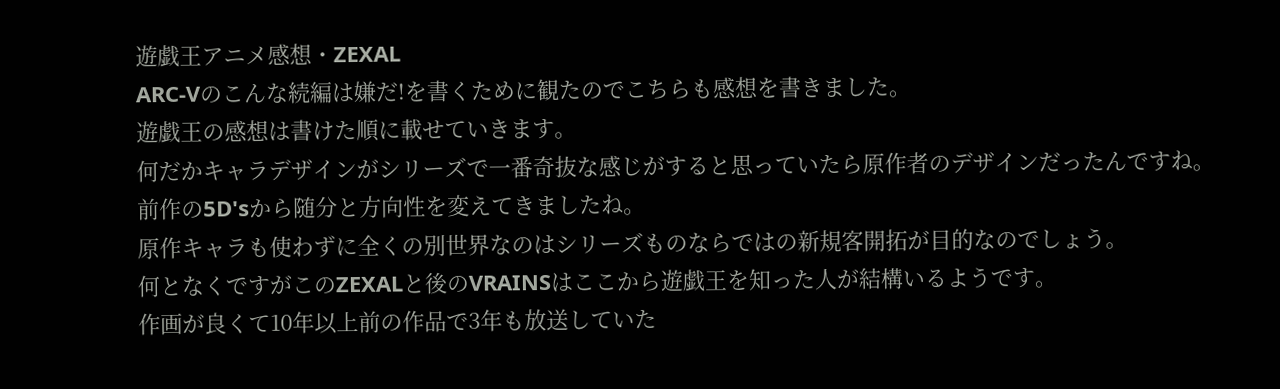遊戯王アニメ感想・ZEXAL
ARC-Vのこんな続編は嫌だ!を書くために観たのでこちらも感想を書きました。
遊戯王の感想は書けた順に載せていきます。
何だかキャラデザインがシリーズで一番奇抜な感じがすると思っていたら原作者のデザインだったんですね。
前作の5D'sから随分と方向性を変えてきましたね。
原作キャラも使わずに全くの別世界なのはシリーズものならではの新規客開拓が目的なのでしょう。
何となくですがこのZEXALと後のVRAINSはここから遊戯王を知った人が結構いるようです。
作画が良くて10年以上前の作品で3年も放送していた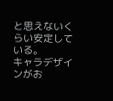と思えないくらい安定している。
キャラデザインがお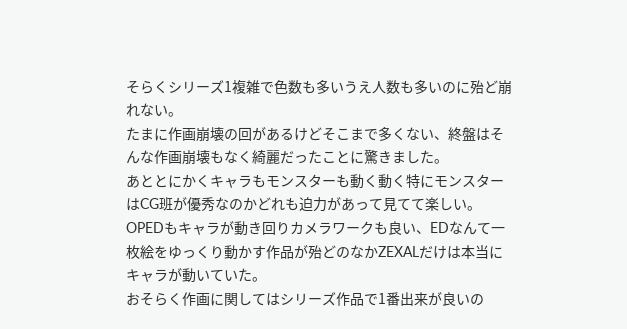そらくシリーズ1複雑で色数も多いうえ人数も多いのに殆ど崩れない。
たまに作画崩壊の回があるけどそこまで多くない、終盤はそんな作画崩壊もなく綺麗だったことに驚きました。
あととにかくキャラもモンスターも動く動く特にモンスターはCG班が優秀なのかどれも迫力があって見てて楽しい。
OPEDもキャラが動き回りカメラワークも良い、EDなんて一枚絵をゆっくり動かす作品が殆どのなかZEXALだけは本当にキャラが動いていた。
おそらく作画に関してはシリーズ作品で1番出来が良いの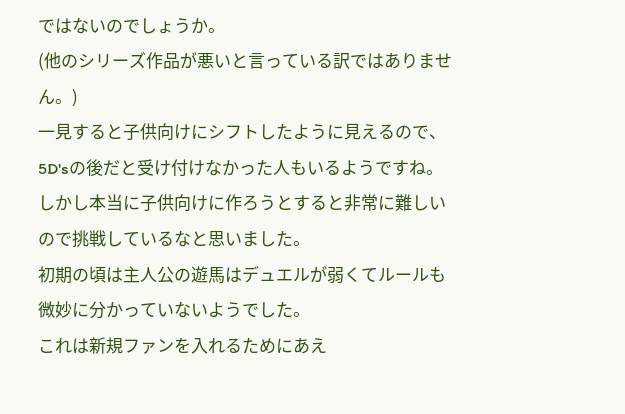ではないのでしょうか。
(他のシリーズ作品が悪いと言っている訳ではありません。)
一見すると子供向けにシフトしたように見えるので、5D'sの後だと受け付けなかった人もいるようですね。
しかし本当に子供向けに作ろうとすると非常に難しいので挑戦しているなと思いました。
初期の頃は主人公の遊馬はデュエルが弱くてルールも微妙に分かっていないようでした。
これは新規ファンを入れるためにあえ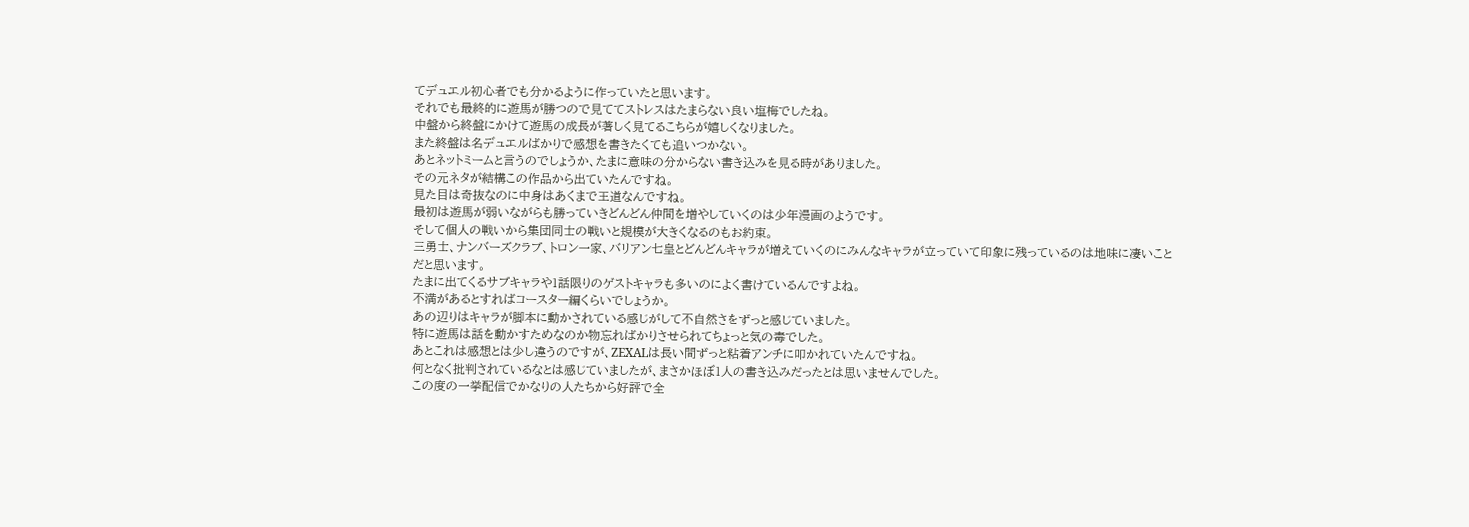てデュエル初心者でも分かるように作っていたと思います。
それでも最終的に遊馬が勝つので見ててストレスはたまらない良い塩梅でしたね。
中盤から終盤にかけて遊馬の成長が著しく見てるこちらが嬉しくなりました。
また終盤は名デュエルばかりで感想を書きたくても追いつかない。
あとネットミームと言うのでしょうか、たまに意味の分からない書き込みを見る時がありました。
その元ネタが結構この作品から出ていたんですね。
見た目は奇抜なのに中身はあくまで王道なんですね。
最初は遊馬が弱いながらも勝っていきどんどん仲間を増やしていくのは少年漫画のようです。
そして個人の戦いから集団同士の戦いと規模が大きくなるのもお約束。
三勇士、ナンバーズクラブ、トロン一家、バリアン七皇とどんどんキャラが増えていくのにみんなキャラが立っていて印象に残っているのは地味に凄いことだと思います。
たまに出てくるサブキャラや1話限りのゲストキャラも多いのによく書けているんですよね。
不満があるとすればコースター編くらいでしょうか。
あの辺りはキャラが脚本に動かされている感じがして不自然さをずっと感じていました。
特に遊馬は話を動かすためなのか物忘ればかりさせられてちょっと気の毒でした。
あとこれは感想とは少し違うのですが、ZEXALは長い間ずっと粘着アンチに叩かれていたんですね。
何となく批判されているなとは感じていましたが、まさかほぼ1人の書き込みだったとは思いませんでした。
この度の一挙配信でかなりの人たちから好評で全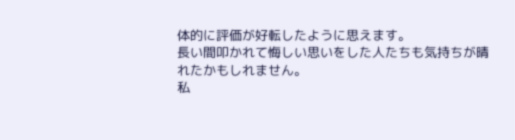体的に評価が好転したように思えます。
長い間叩かれて悔しい思いをした人たちも気持ちが晴れたかもしれません。
私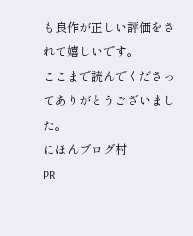も良作が正しい評価をされて嬉しいです。
ここまで読んでくださってありがとうございました。
にほんブログ村
PR